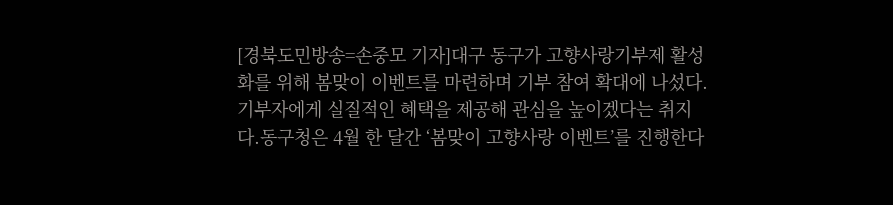[경북도민방송=손중모 기자]대구 동구가 고향사랑기부제 활성화를 위해 봄맞이 이벤트를 마련하며 기부 참여 확대에 나섰다.    기부자에게 실질적인 혜택을 제공해 관심을 높이겠다는 취지다.동구청은 4월 한 달간 ‘봄맞이 고향사랑 이벤트’를 진행한다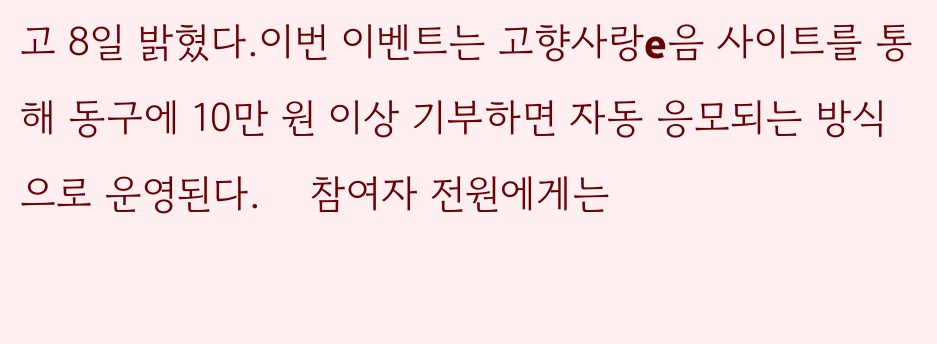고 8일 밝혔다.이번 이벤트는 고향사랑e음 사이트를 통해 동구에 10만 원 이상 기부하면 자동 응모되는 방식으로 운영된다.    참여자 전원에게는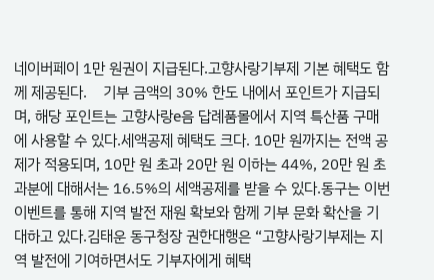네이버페이 1만 원권이 지급된다.고향사랑기부제 기본 혜택도 함께 제공된다.    기부 금액의 30% 한도 내에서 포인트가 지급되며, 해당 포인트는 고향사랑e음 답례품몰에서 지역 특산품 구매에 사용할 수 있다.세액공제 혜택도 크다. 10만 원까지는 전액 공제가 적용되며, 10만 원 초과 20만 원 이하는 44%, 20만 원 초과분에 대해서는 16.5%의 세액공제를 받을 수 있다.동구는 이번 이벤트를 통해 지역 발전 재원 확보와 함께 기부 문화 확산을 기대하고 있다.김태운 동구청장 권한대행은 “고향사랑기부제는 지역 발전에 기여하면서도 기부자에게 혜택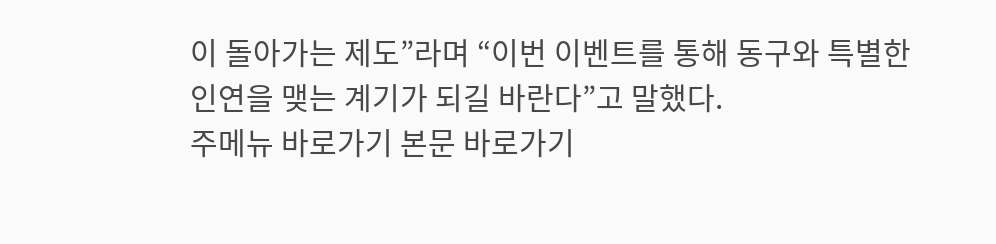이 돌아가는 제도”라며 “이번 이벤트를 통해 동구와 특별한 인연을 맺는 계기가 되길 바란다”고 말했다.
주메뉴 바로가기 본문 바로가기